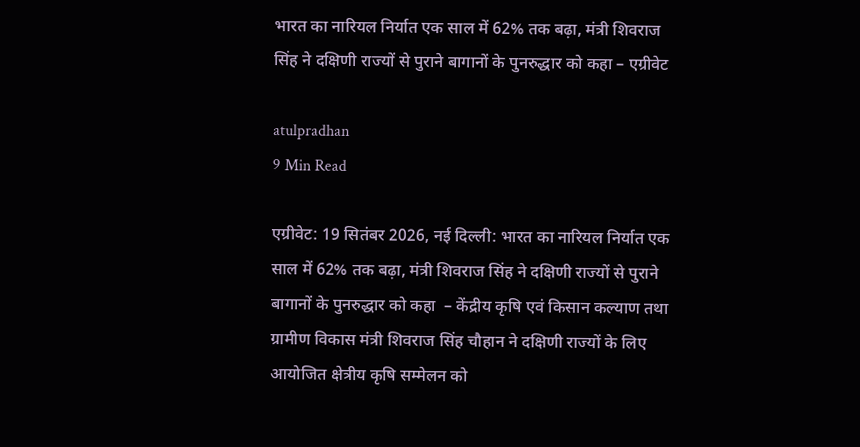भारत का नारियल निर्यात एक साल में 62% तक बढ़ा, मंत्री शिवराज सिंह ने दक्षिणी राज्यों से पुराने बागानों के पुनरुद्धार को कहा – एग्रीवेट

atulpradhan
9 Min Read

एग्रीवेट: 19 सितंबर 2026, नई दिल्ली: भारत का नारियल निर्यात एक साल में 62% तक बढ़ा, मंत्री शिवराज सिंह ने दक्षिणी राज्यों से पुराने बागानों के पुनरुद्धार को कहा  – केंद्रीय कृषि एवं किसान कल्याण तथा ग्रामीण विकास मंत्री शिवराज सिंह चौहान ने दक्षिणी राज्यों के लिए आयोजित क्षेत्रीय कृषि सम्मेलन को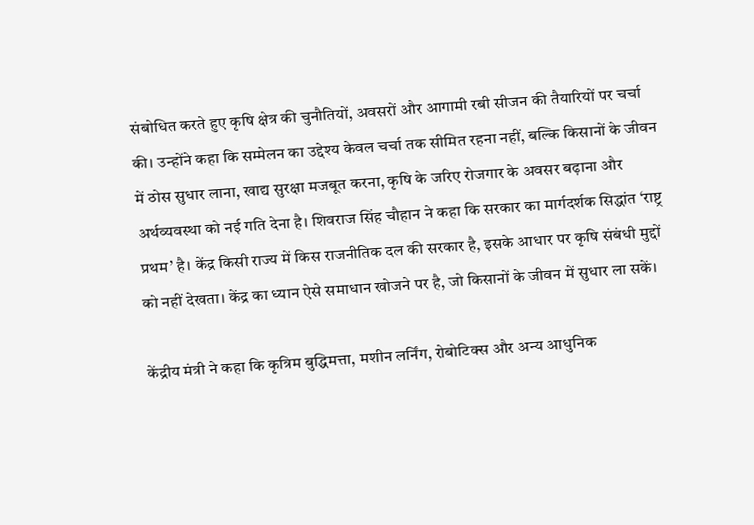संबोधित करते हुए कृषि क्षेत्र की चुनौतियों, अवसरों और आगामी रबी सीजन की तैयारियों पर चर्चा की। उन्होंने कहा कि सम्मेलन का उद्देश्य केवल चर्चा तक सीमित रहना नहीं, बल्कि किसानों के जीवन में ठोस सुधार लाना, खाद्य सुरक्षा मजबूत करना, कृषि के जरिए रोजगार के अवसर बढ़ाना और अर्थव्यवस्था को नई गति देना है। शिवराज सिंह चौहान ने कहा कि सरकार का मार्गदर्शक सिद्धांत ‘राष्ट्र प्रथम’ है। केंद्र किसी राज्य में किस राजनीतिक दल की सरकार है, इसके आधार पर कृषि संबंधी मुद्दों को नहीं देखता। केंद्र का ध्यान ऐसे समाधान खोजने पर है, जो किसानों के जीवन में सुधार ला सकें।

केंद्रीय मंत्री ने कहा कि कृत्रिम बुद्धिमत्ता, मशीन लर्निंग, रोबोटिक्स और अन्य आधुनिक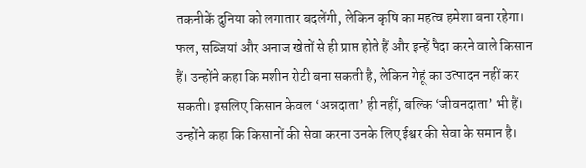तकनीकें दुनिया को लगातार बदलेंगी, लेकिन कृषि का महत्व हमेशा बना रहेगा। फल, सब्जियां और अनाज खेतों से ही प्राप्त होते हैं और इन्हें पैदा करने वाले किसान हैं। उन्होंने कहा कि मशीन रोटी बना सकती है, लेकिन गेहूं का उत्पादन नहीं कर सकती। इसलिए किसान केवल ‘अन्नदाता’ ही नहीं, बल्कि ‘जीवनदाता’ भी हैं। उन्होंने कहा कि किसानों की सेवा करना उनके लिए ईश्वर की सेवा के समान है।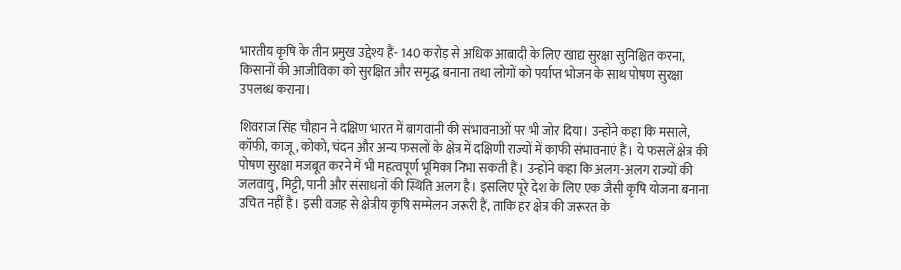भारतीय कृषि के तीन प्रमुख उद्देश्य हैं- 140 करोड़ से अधिक आबादी के लिए खाद्य सुरक्षा सुनिश्चित करना, किसानों की आजीविका को सुरक्षित और समृद्ध बनाना तथा लोगों को पर्याप्त भोजन के साथ पोषण सुरक्षा उपलब्ध कराना।

शिवराज सिंह चौहान ने दक्षिण भारत में बागवानी की संभावनाओं पर भी जोर दिया। उन्होंने कहा कि मसाले, कॉफी, काजू, कोको, चंदन और अन्य फसलों के क्षेत्र में दक्षिणी राज्यों में काफी संभावनाएं हैं। ये फसलें क्षेत्र की पोषण सुरक्षा मजबूत करने में भी महत्वपूर्ण भूमिका निभा सकती हैं। उन्होंने कहा कि अलग-अलग राज्यों की जलवायु, मिट्टी, पानी और संसाधनों की स्थिति अलग है। इसलिए पूरे देश के लिए एक जैसी कृषि योजना बनाना उचित नहीं है। इसी वजह से क्षेत्रीय कृषि सम्मेलन जरूरी हैं, ताकि हर क्षेत्र की जरूरत के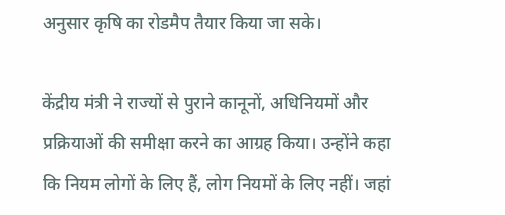अनुसार कृषि का रोडमैप तैयार किया जा सके।

केंद्रीय मंत्री ने राज्यों से पुराने कानूनों, अधिनियमों और प्रक्रियाओं की समीक्षा करने का आग्रह किया। उन्होंने कहा कि नियम लोगों के लिए हैं, लोग नियमों के लिए नहीं। जहां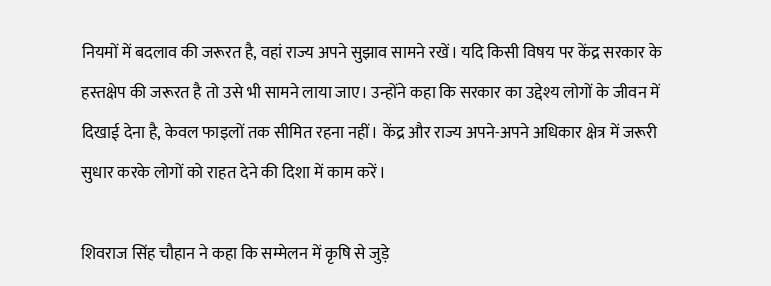नियमों में बदलाव की जरूरत है, वहां राज्य अपने सुझाव सामने रखें। यदि किसी विषय पर केंद्र सरकार के हस्तक्षेप की जरूरत है तो उसे भी सामने लाया जाए। उन्होंने कहा कि सरकार का उद्देश्य लोगों के जीवन में दिखाई देना है, केवल फाइलों तक सीमित रहना नहीं। केंद्र और राज्य अपने-अपने अधिकार क्षेत्र में जरूरी सुधार करके लोगों को राहत देने की दिशा में काम करें।

शिवराज सिंह चौहान ने कहा कि सम्मेलन में कृषि से जुड़े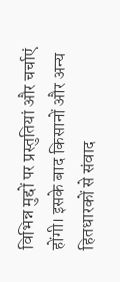विभिन्न मुद्दों पर प्रस्तुतियां और चर्चाएं होंगी। इसके बाद किसानों और अन्य हितधारकों से संवाद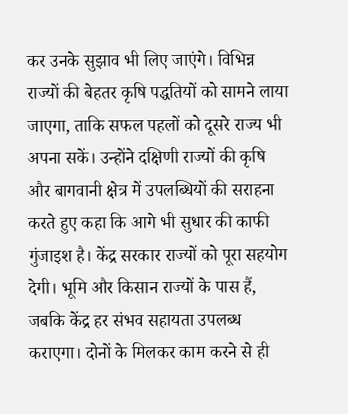कर उनके सुझाव भी लिए जाएंगे। विभिन्न राज्यों की बेहतर कृषि पद्धतियों को सामने लाया जाएगा, ताकि सफल पहलों को दूसरे राज्य भी अपना सकें। उन्होंने दक्षिणी राज्यों की कृषि और बागवानी क्षेत्र में उपलब्धियों की सराहना करते हुए कहा कि आगे भी सुधार की काफी गुंजाइश है। केंद्र सरकार राज्यों को पूरा सहयोग देगी। भूमि और किसान राज्यों के पास हैं, जबकि केंद्र हर संभव सहायता उपलब्ध कराएगा। दोनों के मिलकर काम करने से ही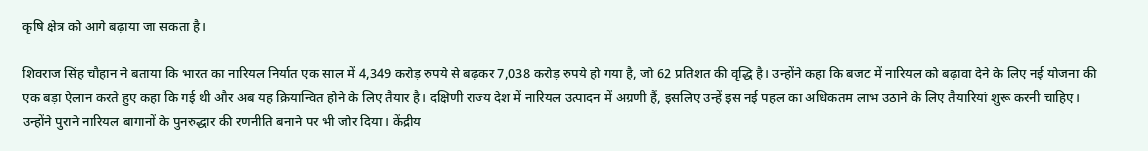कृषि क्षेत्र को आगे बढ़ाया जा सकता है।

शिवराज सिंह चौहान ने बताया कि भारत का नारियल निर्यात एक साल में 4,349 करोड़ रुपये से बढ़कर 7,038 करोड़ रुपये हो गया है, जो 62 प्रतिशत की वृद्धि है। उन्होंने कहा कि बजट में नारियल को बढ़ावा देने के लिए नई योजना की एक बड़ा ऐलान करते हुए कहा कि गई थी और अब यह क्रियान्वित होने के लिए तैयार है। दक्षिणी राज्य देश में नारियल उत्पादन में अग्रणी हैं, इसलिए उन्हें इस नई पहल का अधिकतम लाभ उठाने के लिए तैयारियां शुरू करनी चाहिए। उन्होंने पुराने नारियल बागानों के पुनरुद्धार की रणनीति बनाने पर भी जोर दिया। केंद्रीय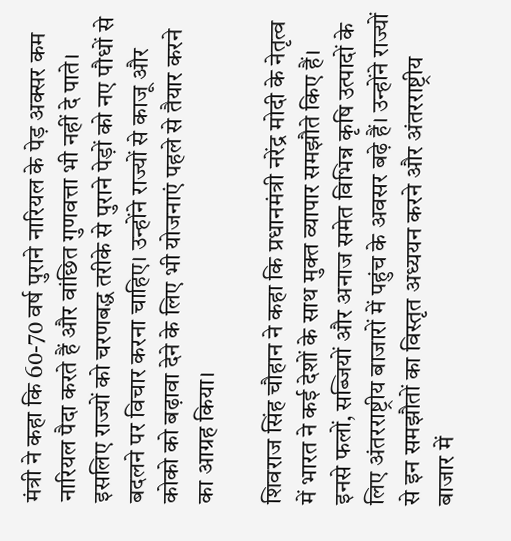मंत्री ने कहा कि 60-70 वर्ष पुराने नारियल के पेड़ अक्सर कम नारियल पैदा करते हैं और वांछित गुणवत्ता भी नहीं दे पाते। इसलिए राज्यों को चरणबद्ध तरीके से पुराने पेड़ों को नए पौधों से बदलने पर विचार करना चाहिए। उन्होंने राज्यों से काजू और कोको को बढ़ावा देने के लिए भी योजनाएं पहले से तैयार करने का आग्रह किया।

शिवराज सिंह चौहान ने कहा कि प्रधानमंत्री नरेंद्र मोदी के नेतृत्व में भारत ने कई देशों के साथ मुक्त व्यापार समझौते किए हैं। इनसे फलों, सब्जियों और अनाज समेत विभिन्न कृषि उत्पादों के लिए अंतरराष्ट्रीय बाजारों में पहुंच के अवसर बढ़े हैं। उन्होंने राज्यों से इन समझौतों का विस्तृत अध्ययन करने और अंतरराष्ट्रीय बाजार में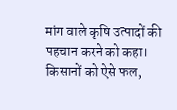मांग वाले कृषि उत्पादों की पहचान करने को कहा। किसानों को ऐसे फल,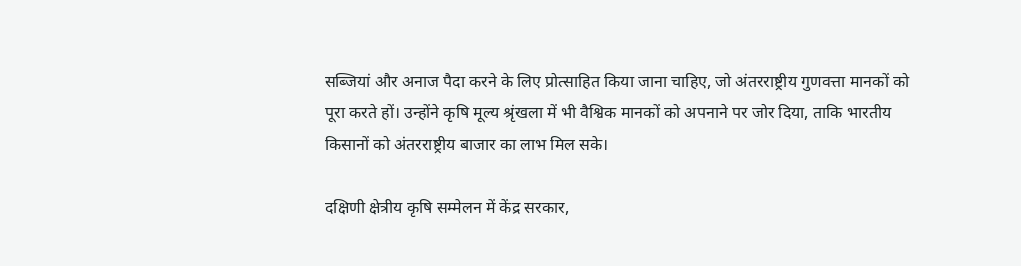सब्जियां और अनाज पैदा करने के लिए प्रोत्साहित किया जाना चाहिए, जो अंतरराष्ट्रीय गुणवत्ता मानकों को पूरा करते हों। उन्होंने कृषि मूल्य श्रृंखला में भी वैश्विक मानकों को अपनाने पर जोर दिया, ताकि भारतीय किसानों को अंतरराष्ट्रीय बाजार का लाभ मिल सके।

दक्षिणी क्षेत्रीय कृषि सम्मेलन में केंद्र सरकार,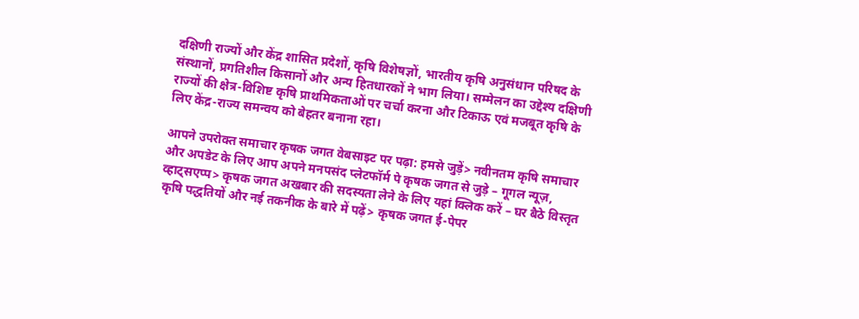दक्षिणी राज्यों और केंद्र शासित प्रदेशों, कृषि विशेषज्ञों, भारतीय कृषि अनुसंधान परिषद के संस्थानों, प्रगतिशील किसानों और अन्य हितधारकों ने भाग लिया। सम्मेलन का उद्देश्य दक्षिणी राज्यों की क्षेत्र-विशिष्ट कृषि प्राथमिकताओं पर चर्चा करना और टिकाऊ एवं मजबूत कृषि के लिए केंद्र-राज्य समन्वय को बेहतर बनाना रहा।

आपने उपरोक्त समाचार कृषक जगत वेबसाइट पर पढ़ा: हमसे जुड़ें> नवीनतम कृषि समाचार और अपडेट के लिए आप अपने मनपसंद प्लेटफॉर्म पे कृषक जगत से जुड़े – गूगल न्यूज़, व्हाट्सएप्प> कृषक जगत अखबार की सदस्यता लेने के लिए यहां क्लिक करें – घर बैठे विस्तृत कृषि पद्धतियों और नई तकनीक के बारे में पढ़ें> कृषक जगत ई-पेपर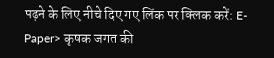पढ़ने के लिए नीचे दिए गए लिंक पर क्लिक करें: E-Paper> कृषक जगत की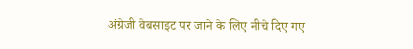अंग्रेजी वेबसाइट पर जाने के लिए नीचे दिए गए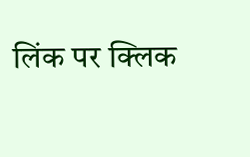लिंक पर क्लिक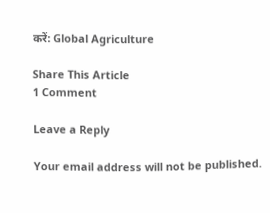करें: Global Agriculture

Share This Article
1 Comment

Leave a Reply

Your email address will not be published.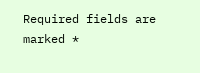Required fields are marked *